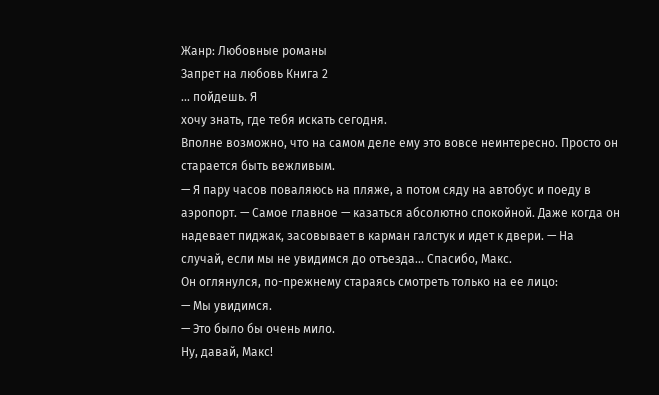Жанр: Любовные романы
Запрет на любовь Книга 2
... пойдешь. Я
хочу знать, где тебя искать сегодня.
Вполне возможно, что на самом деле ему это вовсе неинтересно. Просто он
старается быть вежливым.
— Я пару часов поваляюсь на пляже, а потом сяду на автобус и поеду в
аэропорт. — Самое главное — казаться абсолютно спокойной. Даже когда он
надевает пиджак, засовывает в карман галстук и идет к двери. — На
случай, если мы не увидимся до отъезда... Спасибо, Макс.
Он оглянулся, по-прежнему стараясь смотреть только на ее лицо:
— Мы увидимся.
— Это было бы очень мило.
Ну, давай, Макс!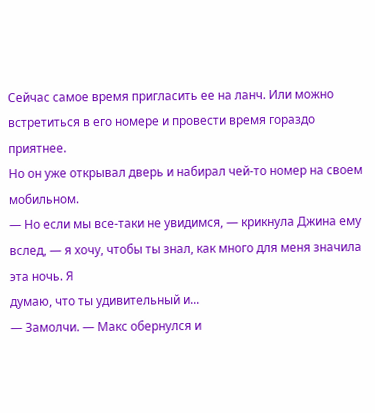Сейчас самое время пригласить ее на ланч. Или можно
встретиться в его номере и провести время гораздо приятнее.
Но он уже открывал дверь и набирал чей-то номер на своем мобильном.
— Но если мы все-таки не увидимся, — крикнула Джина ему
вслед, — я хочу, чтобы ты знал, как много для меня значила эта ночь. Я
думаю, что ты удивительный и...
— Замолчи. — Макс обернулся и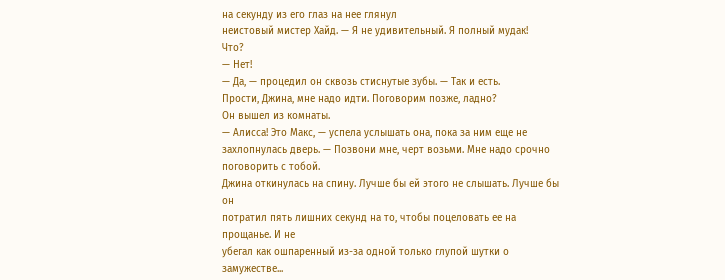на секунду из его глаз на нее глянул
неистовый мистер Хайд. — Я не удивительный. Я полный мудак!
Что?
— Нет!
— Да, — процедил он сквозь стиснутые зубы. — Так и есть.
Прости, Джина, мне надо идти. Поговорим позже, ладно?
Он вышел из комнаты.
— Алисса! Это Макс, — успела услышать она, пока за ним еще не
захлопнулась дверь. — Позвони мне, черт возьми. Мне надо срочно
поговорить с тобой.
Джина откинулась на спину. Лучше бы ей этого не слышать. Лучше бы он
потратил пять лишних секунд на то, чтобы поцеловать ее на прощанье. И не
убегал как ошпаренный из-за одной только глупой шутки о замужестве...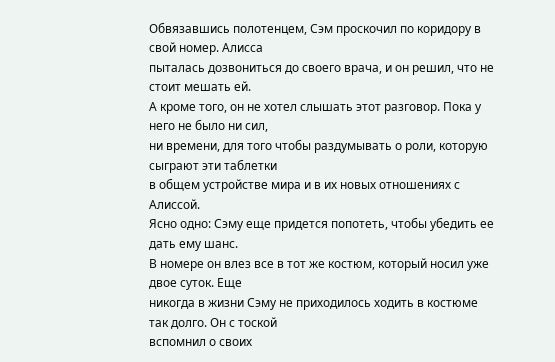Обвязавшись полотенцем, Сэм проскочил по коридору в свой номер. Алисса
пыталась дозвониться до своего врача, и он решил, что не стоит мешать ей.
А кроме того, он не хотел слышать этот разговор. Пока у него не было ни сил,
ни времени, для того чтобы раздумывать о роли, которую сыграют эти таблетки
в общем устройстве мира и в их новых отношениях с Алиссой.
Ясно одно: Сэму еще придется попотеть, чтобы убедить ее дать ему шанс.
В номере он влез все в тот же костюм, который носил уже двое суток. Еще
никогда в жизни Сэму не приходилось ходить в костюме так долго. Он с тоской
вспомнил о своих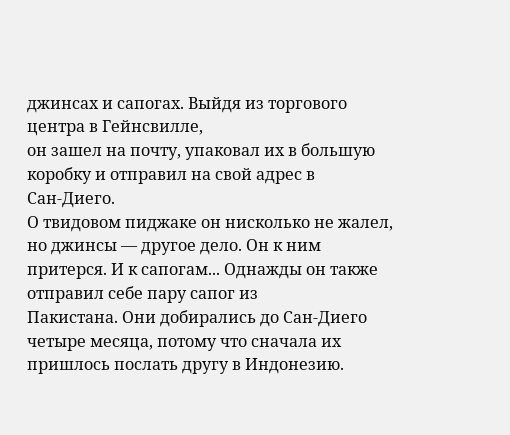джинсах и сапогах. Выйдя из торгового центра в Гейнсвилле,
он зашел на почту, упаковал их в большую коробку и отправил на свой адрес в
Сан-Диего.
О твидовом пиджаке он нисколько не жалел, но джинсы — другое дело. Он к ним
притерся. И к сапогам... Однажды он также отправил себе пару сапог из
Пакистана. Они добирались до Сан-Диего четыре месяца, потому что сначала их
пришлось послать другу в Индонезию.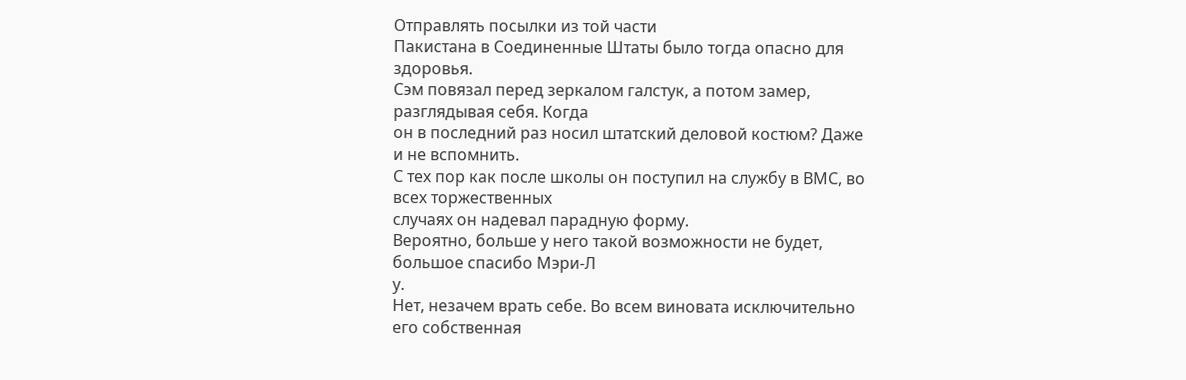Отправлять посылки из той части
Пакистана в Соединенные Штаты было тогда опасно для здоровья.
Сэм повязал перед зеркалом галстук, а потом замер, разглядывая себя. Когда
он в последний раз носил штатский деловой костюм? Даже и не вспомнить.
С тех пор как после школы он поступил на службу в ВМС, во всех торжественных
случаях он надевал парадную форму.
Вероятно, больше у него такой возможности не будет, большое спасибо Мэри-Л
у.
Нет, незачем врать себе. Во всем виновата исключительно его собственная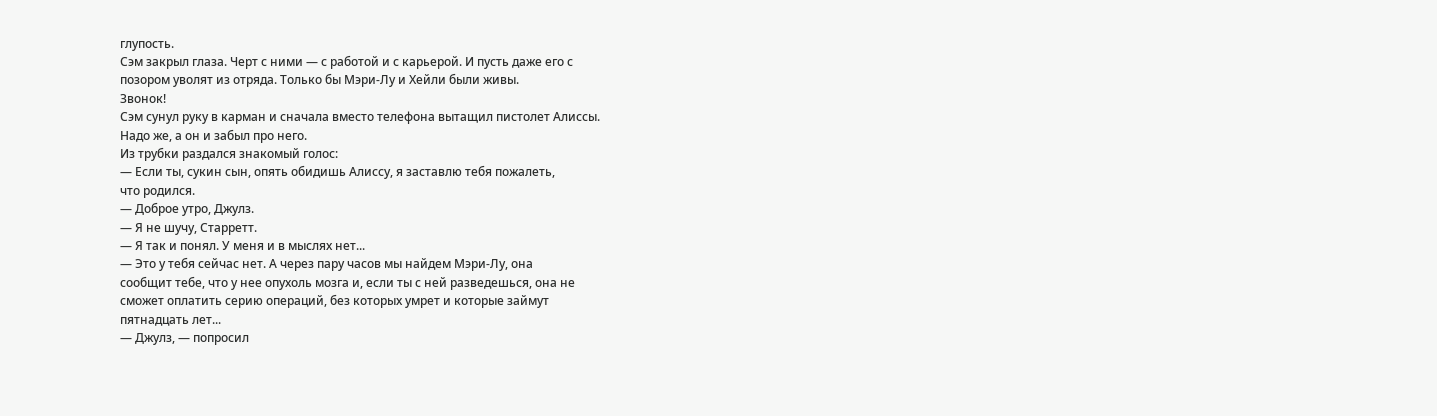глупость.
Сэм закрыл глаза. Черт с ними — с работой и с карьерой. И пусть даже его с
позором уволят из отряда. Только бы Мэри-Лу и Хейли были живы.
Звонок!
Сэм сунул руку в карман и сначала вместо телефона вытащил пистолет Алиссы.
Надо же, а он и забыл про него.
Из трубки раздался знакомый голос:
— Если ты, сукин сын, опять обидишь Алиссу, я заставлю тебя пожалеть,
что родился.
— Доброе утро, Джулз.
— Я не шучу, Старретт.
— Я так и понял. У меня и в мыслях нет...
— Это у тебя сейчас нет. А через пару часов мы найдем Мэри-Лу, она
сообщит тебе, что у нее опухоль мозга и, если ты с ней разведешься, она не
сможет оплатить серию операций, без которых умрет и которые займут
пятнадцать лет...
— Джулз, — попросил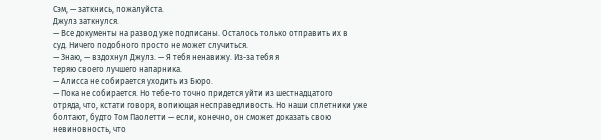Сэм, — заткнись, пожалуйста.
Джулз заткнулся.
— Все документы на развод уже подписаны. Осталось только отправить их в
суд. Ничего подобного просто не может случиться.
— Знаю, — вздохнул Джулз. — Я тебя ненавижу. Из-за тебя я
теряю своего лучшего напарника.
— Алисса не собирается уходить из Бюро.
— Пока не собирается. Но тебе-то точно придется уйти из шестнадцатого
отряда, что, кстати говоря, вопиющая несправедливость. Но наши сплетники уже
болтают, будто Том Паолетти — если, конечно, он сможет доказать свою
невиновность, что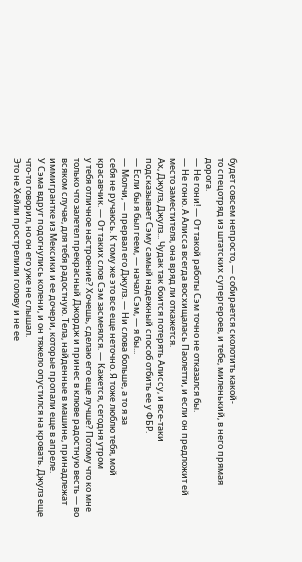будет совсем непросто, — собирается сколотить какой-
то спецотряд из штатских супергероев, и тебе, миленький, в него прямая
дорога.
— Не гони! — От такой работы Сэм точно не отказался бы.
— Не гоню. А Алисса всегда восхищалась Паолетти, и если он предложит ей
место заместителя, она вряд ли откажется.
Ах, Джулз, Джулз... Чудак так боится потерять Алиссу, и все-таки
подсказывает Сэму самый надежный способ отбить ее у ФБР.
— Если бы я был геем, — начал Сэм, — я бы...
— Молчи, — прервал его Джулз. — Ни слова больше, а то я за
себя не ручаюсь. К тому же это все еще неточно. Я тоже люблю тебя, мой
красавчик. — От таких слов Сэм засмеялся. — Кажется, сегодня утром
у тебя отличное настроение? Хочешь, сделаю его еще лучше? Потому что ко мне
только что залетел прекрасный Джордж и принес в клюве радостную весть — во
всяком случае, для тебя радостную. Тела, найденные в машине, принадлежат
иммигрантке из Мексики и ее дочери, которые пропали еще в апреле.
У Сэма вдруг подогнулись колени, и он тяжело опустился на кровать. Джулз еще
что-то говорил, но он его уже не слышал.
Это не Хейли прострелили голову и не ее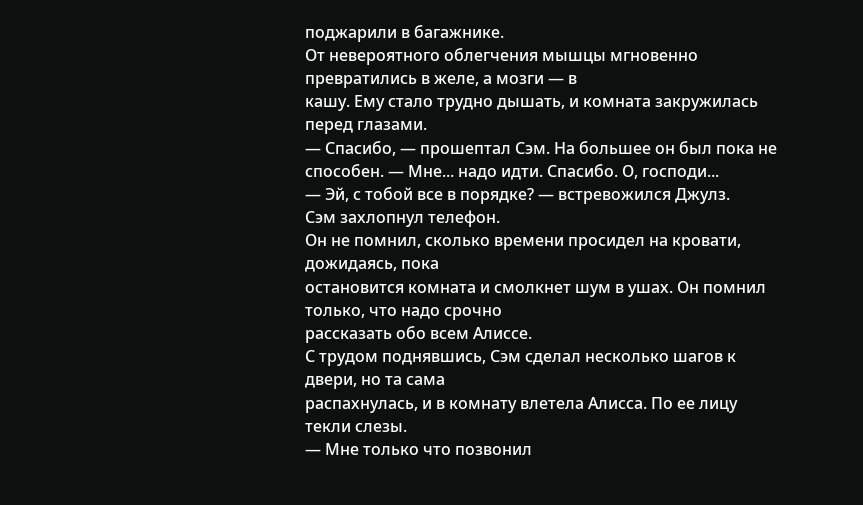поджарили в багажнике.
От невероятного облегчения мышцы мгновенно превратились в желе, а мозги — в
кашу. Ему стало трудно дышать, и комната закружилась перед глазами.
— Спасибо, — прошептал Сэм. На большее он был пока не
способен. — Мне... надо идти. Спасибо. О, господи...
— Эй, с тобой все в порядке? — встревожился Джулз.
Сэм захлопнул телефон.
Он не помнил, сколько времени просидел на кровати, дожидаясь, пока
остановится комната и смолкнет шум в ушах. Он помнил только, что надо срочно
рассказать обо всем Алиссе.
С трудом поднявшись, Сэм сделал несколько шагов к двери, но та сама
распахнулась, и в комнату влетела Алисса. По ее лицу текли слезы.
— Мне только что позвонил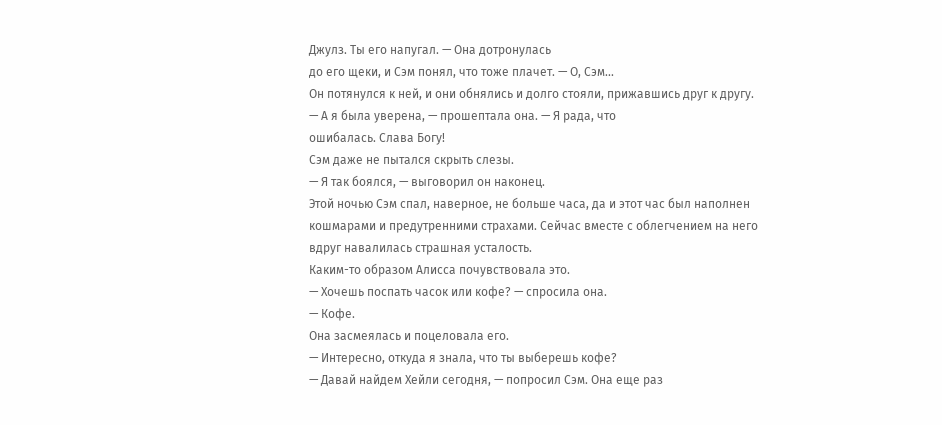Джулз. Ты его напугал. — Она дотронулась
до его щеки, и Сэм понял, что тоже плачет. — О, Сэм...
Он потянулся к ней, и они обнялись и долго стояли, прижавшись друг к другу.
— А я была уверена, — прошептала она. — Я рада, что
ошибалась. Слава Богу!
Сэм даже не пытался скрыть слезы.
— Я так боялся, — выговорил он наконец.
Этой ночью Сэм спал, наверное, не больше часа, да и этот час был наполнен
кошмарами и предутренними страхами. Сейчас вместе с облегчением на него
вдруг навалилась страшная усталость.
Каким-то образом Алисса почувствовала это.
— Хочешь поспать часок или кофе? — спросила она.
— Кофе.
Она засмеялась и поцеловала его.
— Интересно, откуда я знала, что ты выберешь кофе?
— Давай найдем Хейли сегодня, — попросил Сэм. Она еще раз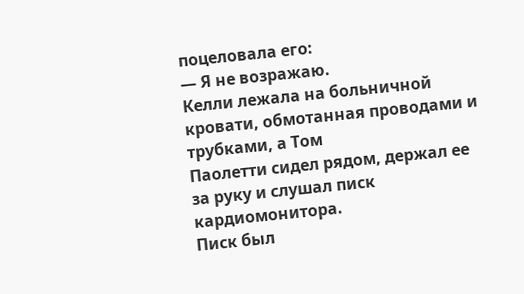поцеловала его:
— Я не возражаю.
Келли лежала на больничной кровати, обмотанная проводами и трубками, а Том
Паолетти сидел рядом, держал ее за руку и слушал писк кардиомонитора.
Писк был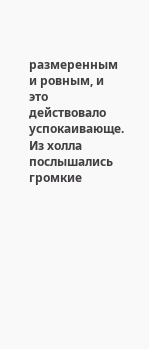размеренным и ровным, и это действовало успокаивающе.
Из холла послышались громкие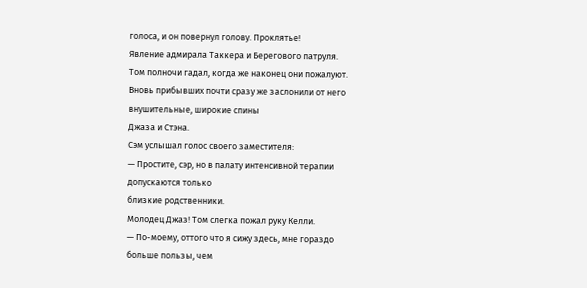голоса, и он повернул голову. Проклятье!
Явление адмирала Таккера и Берегового патруля.
Том полночи гадал, когда же наконец они пожалуют.
Вновь прибывших почти сразу же заслонили от него внушительные, широкие спины
Джаза и Стэна.
Сэм услышал голос своего заместителя:
— Простите, сэр, но в палату интенсивной терапии допускаются только
близкие родственники.
Молодец Джаз! Том слегка пожал руку Келли.
— По-моему, оттого что я сижу здесь, мне гораздо больше пользы, чем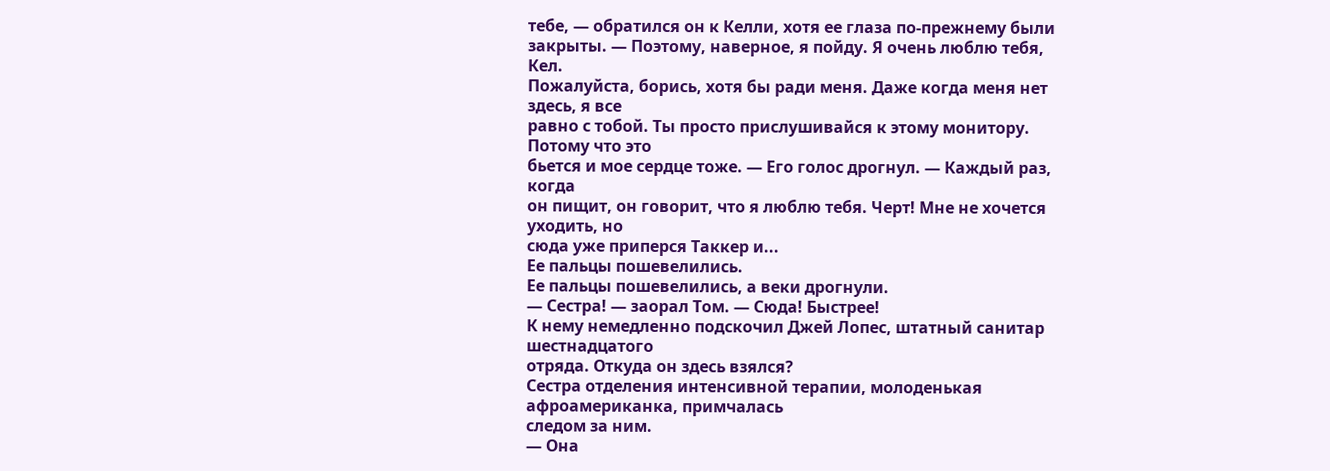тебе, — обратился он к Келли, хотя ее глаза по-прежнему были
закрыты. — Поэтому, наверное, я пойду. Я очень люблю тебя, Кел.
Пожалуйста, борись, хотя бы ради меня. Даже когда меня нет здесь, я все
равно с тобой. Ты просто прислушивайся к этому монитору. Потому что это
бьется и мое сердце тоже. — Его голос дрогнул. — Каждый раз, когда
он пищит, он говорит, что я люблю тебя. Черт! Мне не хочется уходить, но
сюда уже приперся Таккер и...
Ее пальцы пошевелились.
Ее пальцы пошевелились, а веки дрогнули.
— Сестра! — заорал Том. — Сюда! Быстрее!
К нему немедленно подскочил Джей Лопес, штатный санитар шестнадцатого
отряда. Откуда он здесь взялся?
Сестра отделения интенсивной терапии, молоденькая афроамериканка, примчалась
следом за ним.
— Она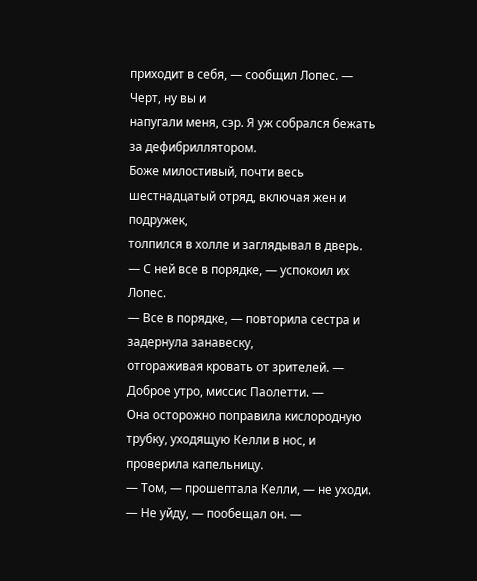приходит в себя, — сообщил Лопес. — Черт, ну вы и
напугали меня, сэр. Я уж собрался бежать за дефибриллятором.
Боже милостивый, почти весь шестнадцатый отряд, включая жен и подружек,
толпился в холле и заглядывал в дверь.
— С ней все в порядке, — успокоил их Лопес.
— Все в порядке, — повторила сестра и задернула занавеску,
отгораживая кровать от зрителей. — Доброе утро, миссис Паолетти. —
Она осторожно поправила кислородную трубку, уходящую Келли в нос, и
проверила капельницу.
— Том, — прошептала Келли, — не уходи.
— Не уйду, — пообещал он. —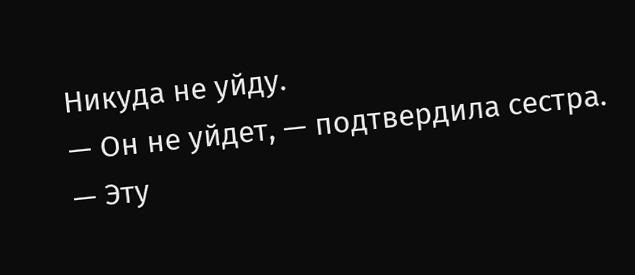Никуда не уйду.
— Он не уйдет, — подтвердила сестра. — Эту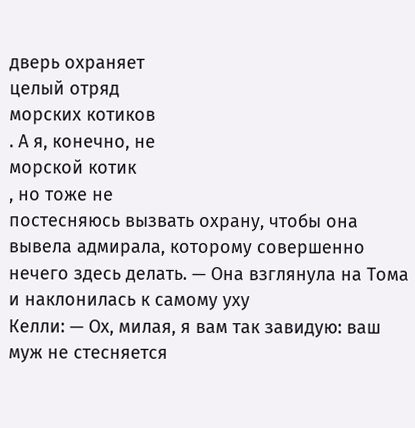дверь охраняет
целый отряд
морских котиков
. А я, конечно, не
морской котик
, но тоже не
постесняюсь вызвать охрану, чтобы она вывела адмирала, которому совершенно
нечего здесь делать. — Она взглянула на Тома и наклонилась к самому уху
Келли: — Ох, милая, я вам так завидую: ваш муж не стесняется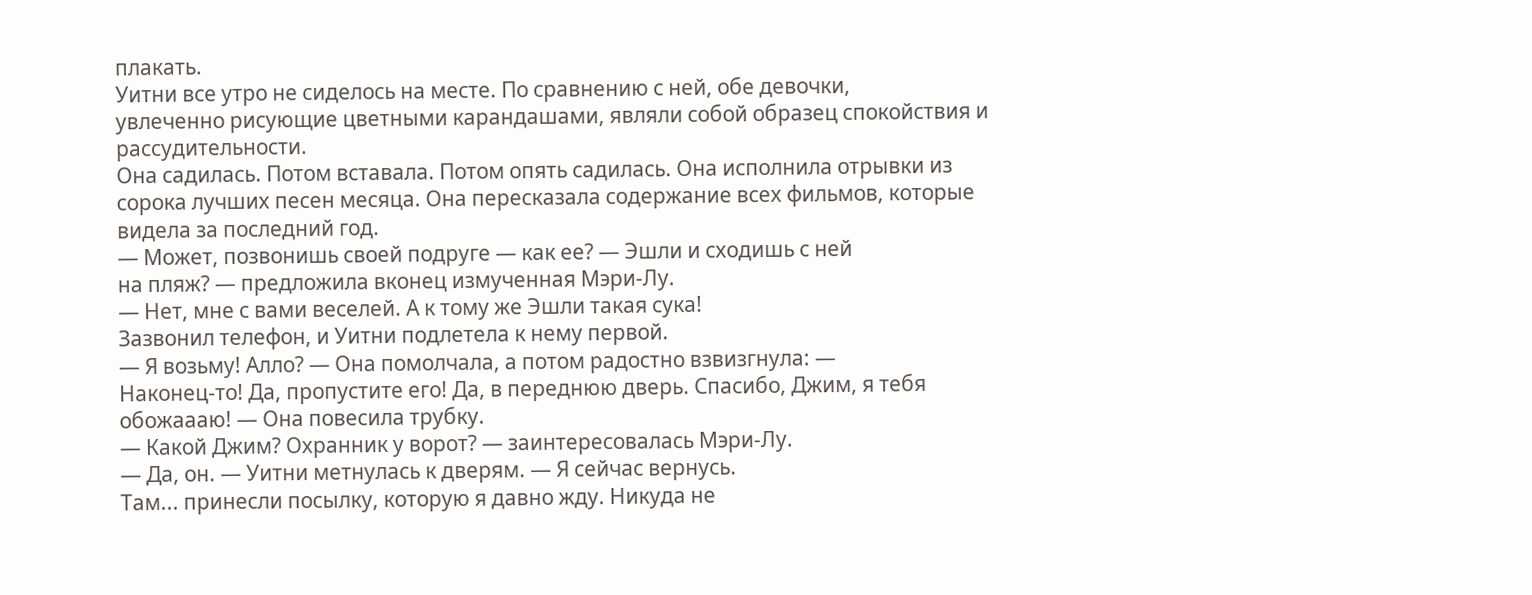плакать.
Уитни все утро не сиделось на месте. По сравнению с ней, обе девочки,
увлеченно рисующие цветными карандашами, являли собой образец спокойствия и
рассудительности.
Она садилась. Потом вставала. Потом опять садилась. Она исполнила отрывки из
сорока лучших песен месяца. Она пересказала содержание всех фильмов, которые
видела за последний год.
— Может, позвонишь своей подруге — как ее? — Эшли и сходишь с ней
на пляж? — предложила вконец измученная Мэри-Лу.
— Нет, мне с вами веселей. А к тому же Эшли такая сука!
Зазвонил телефон, и Уитни подлетела к нему первой.
— Я возьму! Алло? — Она помолчала, а потом радостно взвизгнула: —
Наконец-то! Да, пропустите его! Да, в переднюю дверь. Спасибо, Джим, я тебя
обожаааю! — Она повесила трубку.
— Какой Джим? Охранник у ворот? — заинтересовалась Мэри-Лу.
— Да, он. — Уитни метнулась к дверям. — Я сейчас вернусь.
Там... принесли посылку, которую я давно жду. Никуда не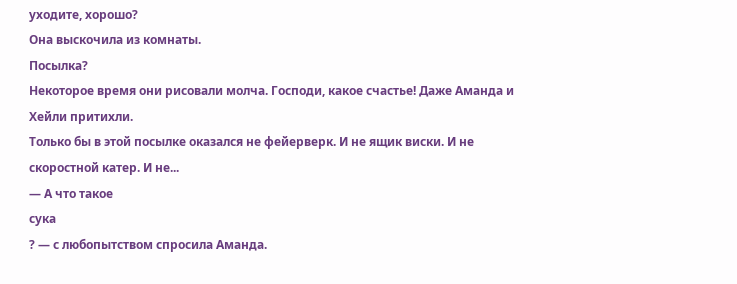уходите, хорошо?
Она выскочила из комнаты.
Посылка?
Некоторое время они рисовали молча. Господи, какое счастье! Даже Аманда и
Хейли притихли.
Только бы в этой посылке оказался не фейерверк. И не ящик виски. И не
скоростной катер. И не...
— А что такое
сука
? — с любопытством спросила Аманда.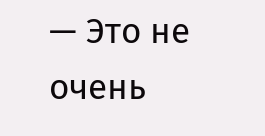— Это не очень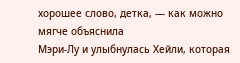хорошее слово, детка, — как можно мягче объяснила
Мэри-Лу и улыбнулась Хейли, которая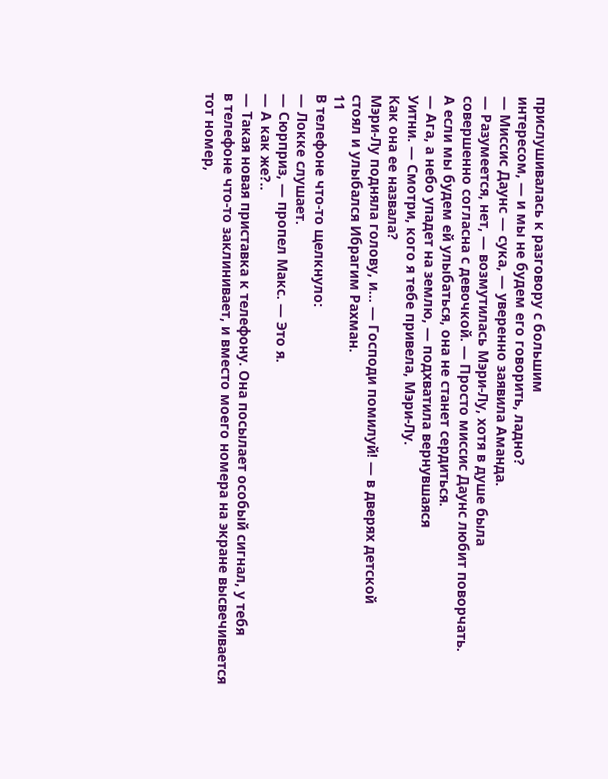прислушивалась к разговору с большим
интересом, — и мы не будем его говорить, ладно?
— Миссис Даунс — сука, — уверенно заявила Аманда.
— Разумеется, нет, — возмутилась Мэри-Лу, хотя в душе была
совершенно согласна с девочкой. — Просто миссис Даунс любит поворчать.
А если мы будем ей улыбаться, она не станет сердиться.
— Ага, а небо упадет на землю, — подхватила вернувшаяся
Уитни. — Смотри, кого я тебе привела, Мэри-Лу.
Как она ее назвала?
Мэри-Лу подняла голову, и... — Господи помилуй! — в дверях детской
стоял и улыбался Ибрагим Рахман.
11
В телефоне что-то щелкнуло:
— Локке слушает.
— Сюрприз, — пропел Макс. — Это я.
— А как же?..
— Такая новая приставка к телефону. Она посылает особый сигнал, у тебя
в телефоне что-то заклинивает, и вместо моего номера на экране высвечивается
тот номер,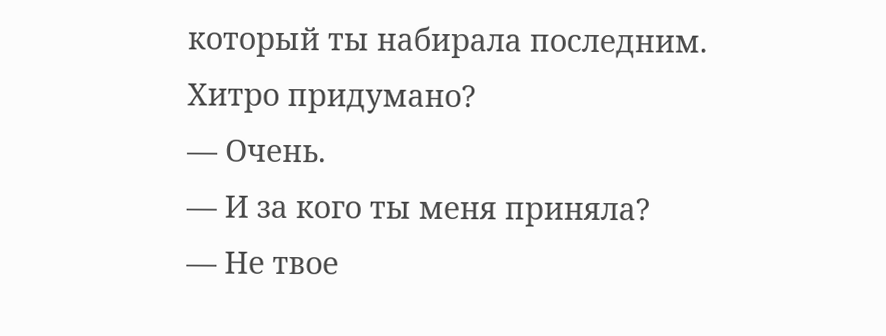который ты набирала последним. Хитро придумано?
— Очень.
— И за кого ты меня приняла?
— Не твое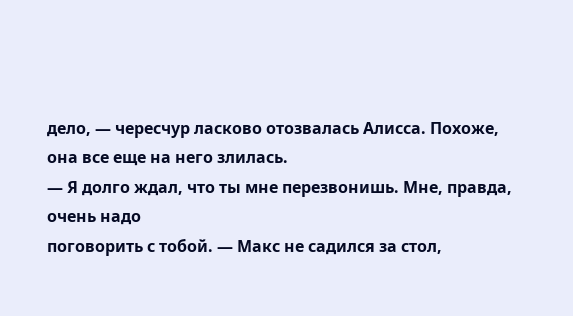дело, — чересчур ласково отозвалась Алисса. Похоже, она все еще на него злилась.
— Я долго ждал, что ты мне перезвонишь. Мне, правда, очень надо
поговорить с тобой. — Макс не садился за стол,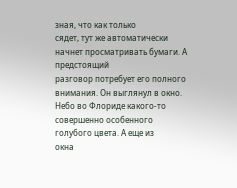зная, что как только
сядет, тут же автоматически начнет просматривать бумаги. А предстоящий
разговор потребует его полного внимания. Он выглянул в окно.
Небо во Флориде какого-то совершенно особенного голубого цвета. А еще из
окна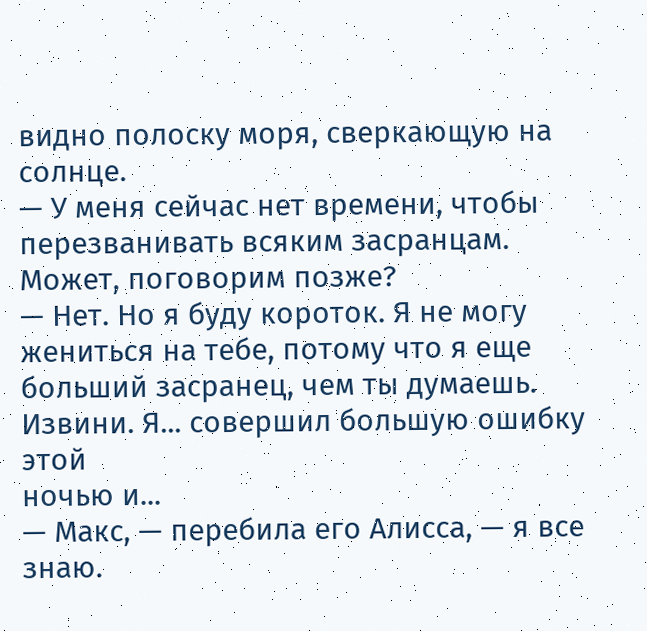видно полоску моря, сверкающую на солнце.
— У меня сейчас нет времени, чтобы перезванивать всяким засранцам.
Может, поговорим позже?
— Нет. Но я буду короток. Я не могу жениться на тебе, потому что я еще
больший засранец, чем ты думаешь. Извини. Я... совершил большую ошибку этой
ночью и...
— Макс, — перебила его Алисса, — я все знаю.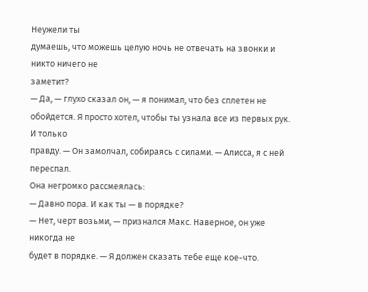Неужели ты
думаешь, что можешь целую ночь не отвечать на звонки и никто ничего не
заметит?
— Да, — глухо сказал он, — я понимал, что без сплетен не
обойдется. Я просто хотел, чтобы ты узнала все из первых рук. И только
правду. — Он замолчал, собираясь с силами. — Алисса, я с ней
переспал.
Она негромко рассмеялась:
— Давно пора. И как ты — в порядке?
— Нет, черт возьми, — признался Макс. Наверное, он уже никогда не
будет в порядке. — Я должен сказать тебе еще кое-что.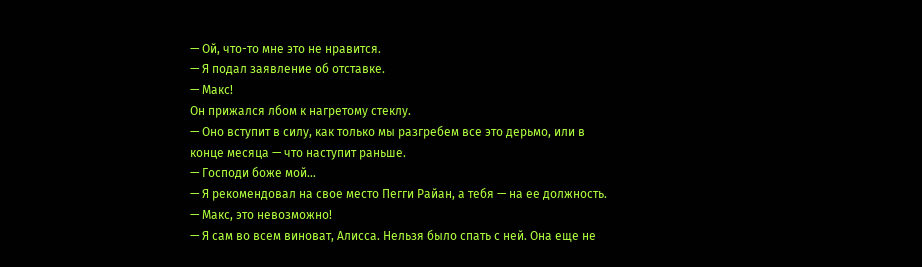— Ой, что-то мне это не нравится.
— Я подал заявление об отставке.
— Макс!
Он прижался лбом к нагретому стеклу.
— Оно вступит в силу, как только мы разгребем все это дерьмо, или в
конце месяца — что наступит раньше.
— Господи боже мой...
— Я рекомендовал на свое место Пегги Райан, а тебя — на ее должность.
— Макс, это невозможно!
— Я сам во всем виноват, Алисса. Нельзя было спать с ней. Она еще не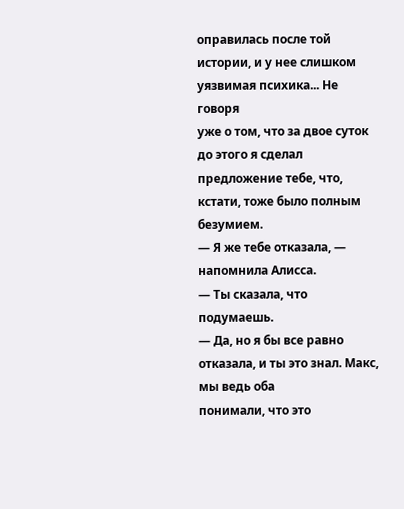оправилась после той истории, и у нее слишком уязвимая психика... Не говоря
уже о том, что за двое суток до этого я сделал предложение тебе, что,
кстати, тоже было полным безумием.
— Я же тебе отказала, — напомнила Алисса.
— Ты сказала, что подумаешь.
— Да, но я бы все равно отказала, и ты это знал. Макс, мы ведь оба
понимали, что это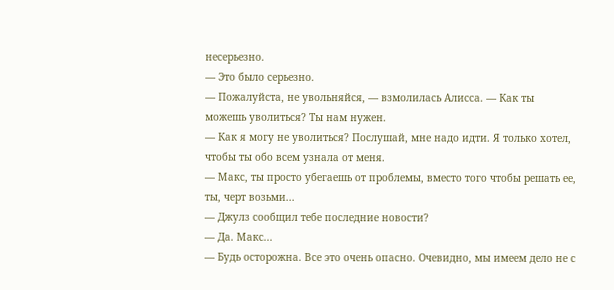несерьезно.
— Это было серьезно.
— Пожалуйста, не увольняйся, — взмолилась Алисса. — Как ты
можешь уволиться? Ты нам нужен.
— Как я могу не уволиться? Послушай, мне надо идти. Я только хотел,
чтобы ты обо всем узнала от меня.
— Макс, ты просто убегаешь от проблемы, вместо того чтобы решать ее,
ты, черт возьми...
— Джулз сообщил тебе последние новости?
— Да. Макс...
— Будь осторожна. Все это очень опасно. Очевидно, мы имеем дело не с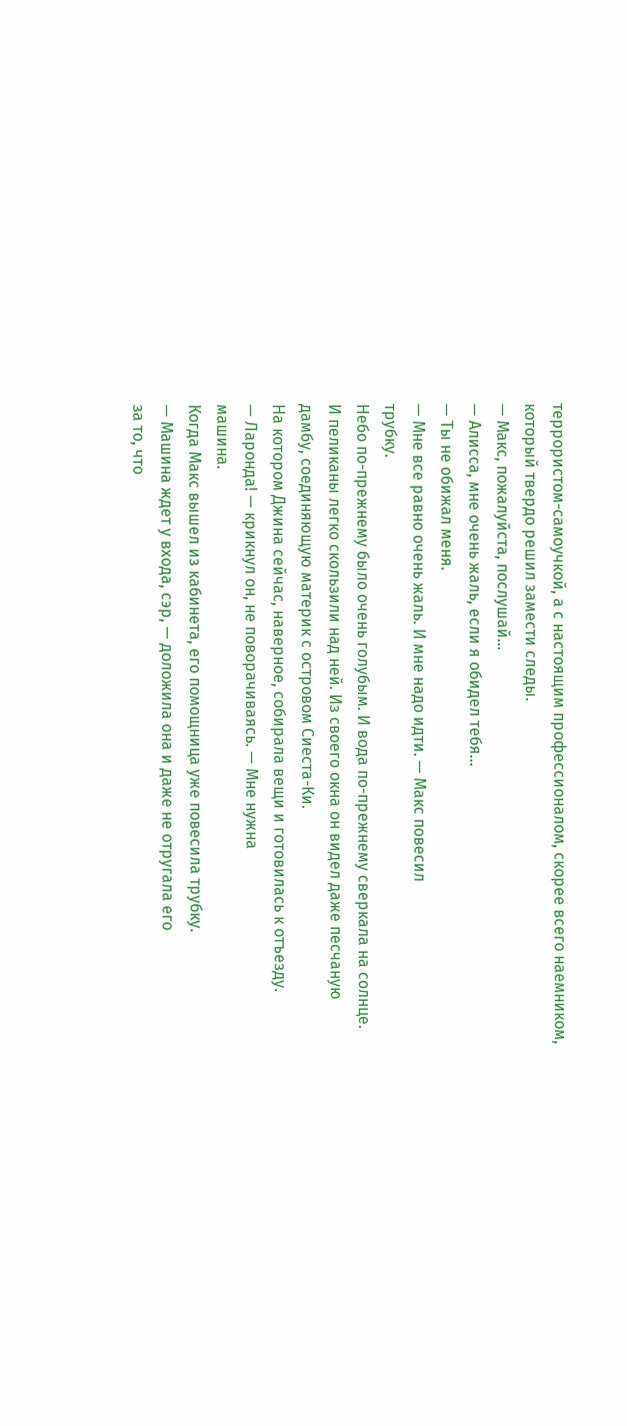террористом-самоучкой, а с настоящим профессионалом, скорее всего наемником,
который твердо решил замести следы.
— Макс, пожалуйста, послушай...
— Алисса, мне очень жаль, если я обидел тебя...
— Ты не обижал меня.
— Мне все равно очень жаль. И мне надо идти. — Макс повесил
трубку.
Небо по-прежнему было очень голубым. И вода по-прежнему сверкала на солнце.
И пеликаны легко скользили над ней. Из своего окна он видел даже песчаную
дамбу, соединяющую материк с островом Сиеста-Ки.
На котором Джина сейчас, наверное, собирала вещи и готовилась к отъезду.
— Ларонда! — крикнул он, не поворачиваясь. — Мне нужна
машина.
Когда Макс вышел из кабинета, его помощница уже повесила трубку.
— Машина ждет у входа, сэр, — доложила она и даже не отругала его
за то, что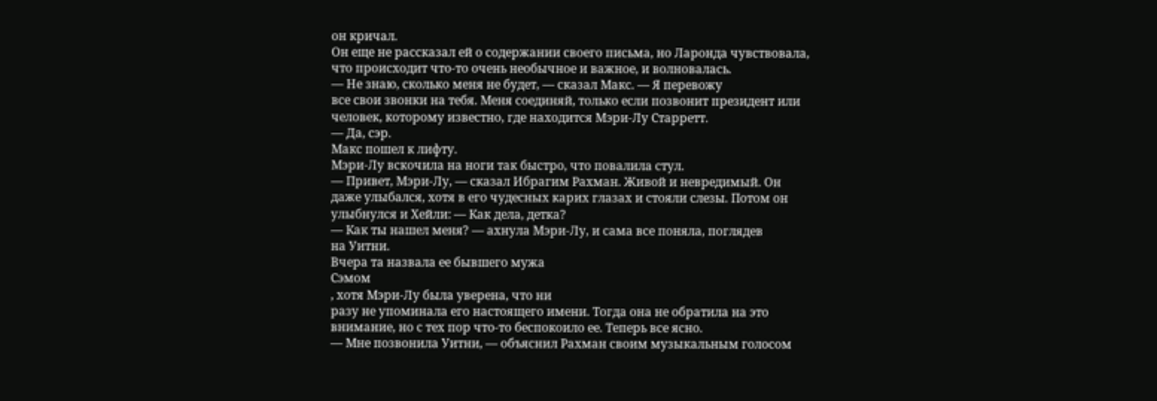он кричал.
Он еще не рассказал ей о содержании своего письма, но Ларонда чувствовала,
что происходит что-то очень необычное и важное, и волновалась.
— Не знаю, сколько меня не будет, — сказал Макс. — Я перевожу
все свои звонки на тебя. Меня соединяй, только если позвонит президент или
человек, которому известно, где находится Мэри-Лу Старретт.
— Да, сэр.
Макс пошел к лифту.
Мэри-Лу вскочила на ноги так быстро, что повалила стул.
— Привет, Мэри-Лу, — сказал Ибрагим Рахман. Живой и невредимый. Он
даже улыбался, хотя в его чудесных карих глазах и стояли слезы. Потом он
улыбнулся и Хейли: — Как дела, детка?
— Как ты нашел меня? — ахнула Мэри-Лу, и сама все поняла, поглядев
на Уитни.
Вчера та назвала ее бывшего мужа
Сэмом
, хотя Мэри-Лу была уверена, что ни
разу не упоминала его настоящего имени. Тогда она не обратила на это
внимание, но с тех пор что-то беспокоило ее. Теперь все ясно.
— Мне позвонила Уитни, — объяснил Рахман своим музыкальным голосом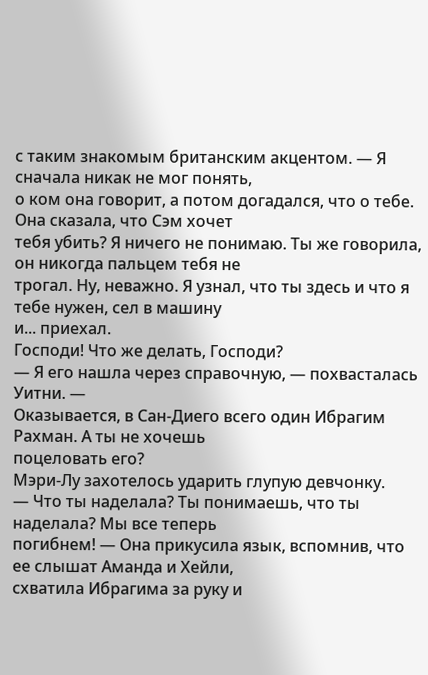с таким знакомым британским акцентом. — Я сначала никак не мог понять,
о ком она говорит, а потом догадался, что о тебе. Она сказала, что Сэм хочет
тебя убить? Я ничего не понимаю. Ты же говорила, он никогда пальцем тебя не
трогал. Ну, неважно. Я узнал, что ты здесь и что я тебе нужен, сел в машину
и... приехал.
Господи! Что же делать, Господи?
— Я его нашла через справочную, — похвасталась Уитни. —
Оказывается, в Сан-Диего всего один Ибрагим Рахман. А ты не хочешь
поцеловать его?
Мэри-Лу захотелось ударить глупую девчонку.
— Что ты наделала? Ты понимаешь, что ты наделала? Мы все теперь
погибнем! — Она прикусила язык, вспомнив, что ее слышат Аманда и Хейли,
схватила Ибрагима за руку и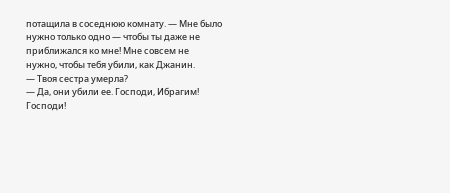потащила в соседнюю комнату. — Мне было
нужно только одно — чтобы ты даже не приближался ко мне! Мне совсем не
нужно, чтобы тебя убили, как Джанин.
— Твоя сестра умерла?
— Да, они убили ее. Господи, Ибрагим! Господи!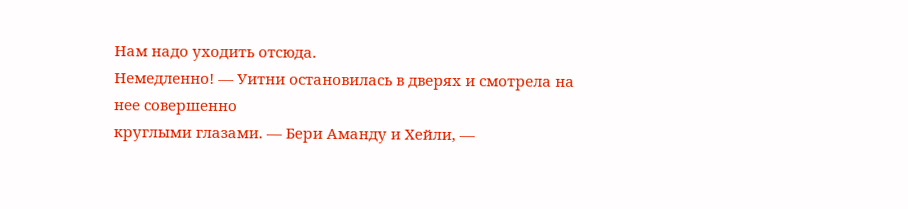Нам надо уходить отсюда.
Немедленно! — Уитни остановилась в дверях и смотрела на нее совершенно
круглыми глазами. — Бери Аманду и Хейли, —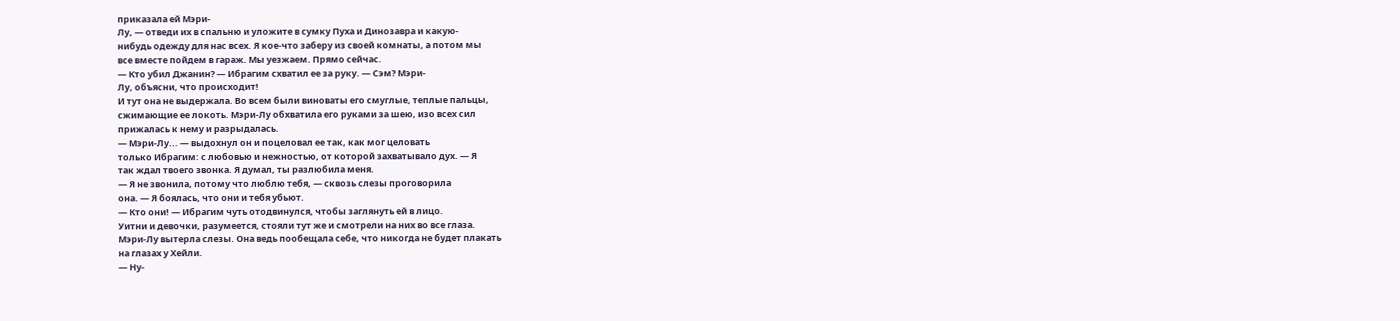приказала ей Мэри-
Лу, — отведи их в спальню и уложите в сумку Пуха и Динозавра и какую-
нибудь одежду для нас всех. Я кое-что заберу из своей комнаты, а потом мы
все вместе пойдем в гараж. Мы уезжаем. Прямо сейчас.
— Кто убил Джанин? — Ибрагим схватил ее за руку. — Сэм? Мэри-
Лу, объясни, что происходит!
И тут она не выдержала. Во всем были виноваты его смуглые, теплые пальцы,
сжимающие ее локоть. Мэри-Лу обхватила его руками за шею, изо всех сил
прижалась к нему и разрыдалась.
— Мэри-Лу... — выдохнул он и поцеловал ее так, как мог целовать
только Ибрагим: с любовью и нежностью, от которой захватывало дух. — Я
так ждал твоего звонка. Я думал, ты разлюбила меня.
— Я не звонила, потому что люблю тебя, — сквозь слезы проговорила
она. — Я боялась, что они и тебя убьют.
— Кто они! — Ибрагим чуть отодвинулся, чтобы заглянуть ей в лицо.
Уитни и девочки, разумеется, стояли тут же и смотрели на них во все глаза.
Мэри-Лу вытерла слезы. Она ведь пообещала себе, что никогда не будет плакать
на глазах у Хейли.
— Ну-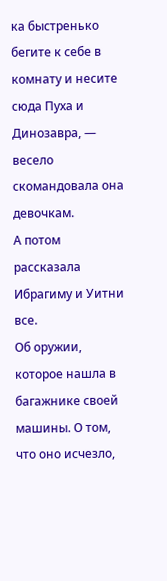ка быстренько бегите к себе в комнату и несите сюда Пуха и
Динозавра, — весело скомандовала она девочкам.
А потом рассказала Ибрагиму и Уитни все.
Об оружии, которое нашла в багажнике своей машины. О том, что оно исчезло,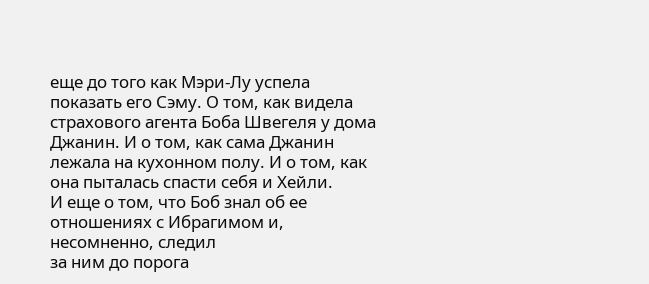еще до того как Мэри-Лу успела показать его Сэму. О том, как видела
страхового агента Боба Швегеля у дома Джанин. И о том, как сама Джанин
лежала на кухонном полу. И о том, как она пыталась спасти себя и Хейли.
И еще о том, что Боб знал об ее отношениях с Ибрагимом и, несомненно, следил
за ним до порога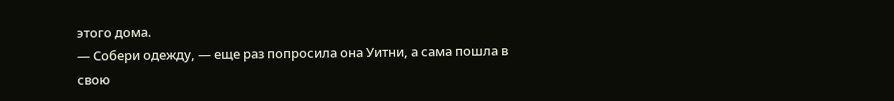этого дома.
— Собери одежду, — еще раз попросила она Уитни, а сама пошла в
свою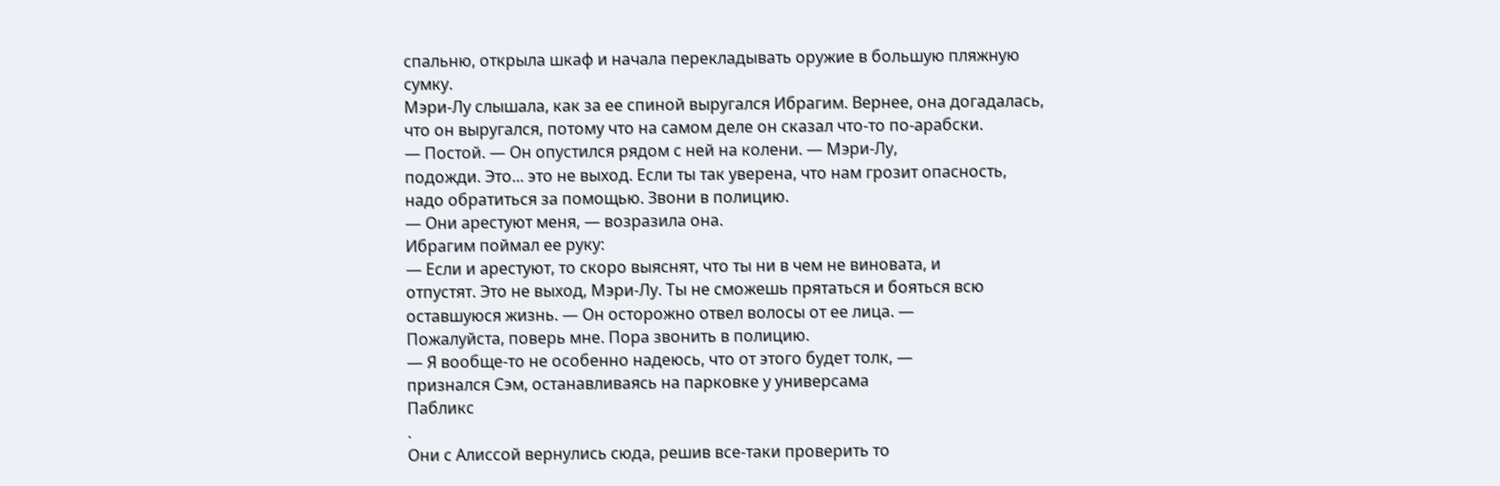спальню, открыла шкаф и начала перекладывать оружие в большую пляжную
сумку.
Мэри-Лу слышала, как за ее спиной выругался Ибрагим. Вернее, она догадалась,
что он выругался, потому что на самом деле он сказал что-то по-арабски.
— Постой. — Он опустился рядом с ней на колени. — Мэри-Лу,
подожди. Это... это не выход. Если ты так уверена, что нам грозит опасность,
надо обратиться за помощью. Звони в полицию.
— Они арестуют меня, — возразила она.
Ибрагим поймал ее руку:
— Если и арестуют, то скоро выяснят, что ты ни в чем не виновата, и
отпустят. Это не выход, Мэри-Лу. Ты не сможешь прятаться и бояться всю
оставшуюся жизнь. — Он осторожно отвел волосы от ее лица. —
Пожалуйста, поверь мне. Пора звонить в полицию.
— Я вообще-то не особенно надеюсь, что от этого будет толк, —
признался Сэм, останавливаясь на парковке у универсама
Пабликс
.
Они с Алиссой вернулись сюда, решив все-таки проверить то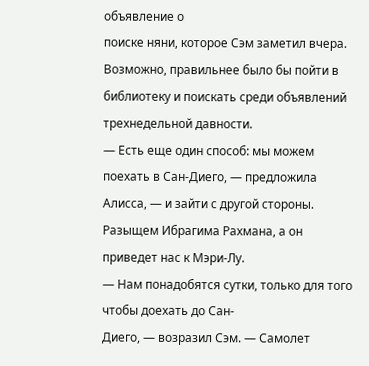объявление о
поиске няни, которое Сэм заметил вчера. Возможно, правильнее было бы пойти в
библиотеку и поискать среди объявлений трехнедельной давности.
— Есть еще один способ: мы можем поехать в Сан-Диего, — предложила
Алисса, — и зайти с другой стороны. Разыщем Ибрагима Рахмана, а он
приведет нас к Мэри-Лу.
— Нам понадобятся сутки, только для того чтобы доехать до Сан-
Диего, — возразил Сэм. — Самолет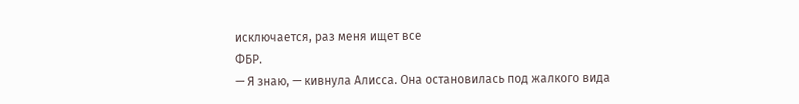исключается, раз меня ищет все
ФБР.
— Я знаю, — кивнула Алисса. Она остановилась под жалкого вида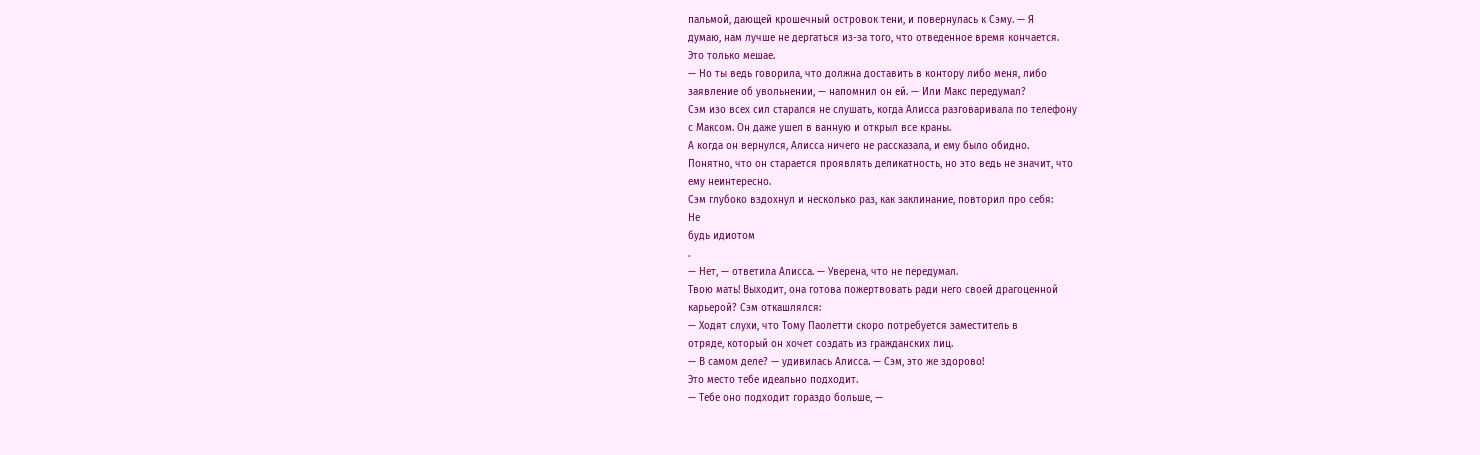пальмой, дающей крошечный островок тени, и повернулась к Сэму. — Я
думаю, нам лучше не дергаться из-за того, что отведенное время кончается.
Это только мешае.
— Но ты ведь говорила, что должна доставить в контору либо меня, либо
заявление об увольнении, — напомнил он ей. — Или Макс передумал?
Сэм изо всех сил старался не слушать, когда Алисса разговаривала по телефону
с Максом. Он даже ушел в ванную и открыл все краны.
А когда он вернулся, Алисса ничего не рассказала, и ему было обидно.
Понятно, что он старается проявлять деликатность, но это ведь не значит, что
ему неинтересно.
Сэм глубоко вздохнул и несколько раз, как заклинание, повторил про себя:
Не
будь идиотом
.
— Нет, — ответила Алисса. — Уверена, что не передумал.
Твою мать! Выходит, она готова пожертвовать ради него своей драгоценной
карьерой? Сэм откашлялся:
— Ходят слухи, что Тому Паолетти скоро потребуется заместитель в
отряде, который он хочет создать из гражданских лиц.
— В самом деле? — удивилась Алисса. — Сэм, это же здорово!
Это место тебе идеально подходит.
— Тебе оно подходит гораздо больше, —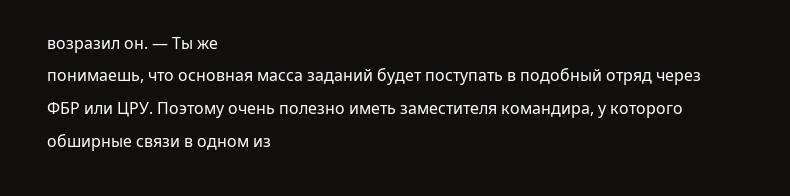возразил он. — Ты же
понимаешь, что основная масса заданий будет поступать в подобный отряд через
ФБР или ЦРУ. Поэтому очень полезно иметь заместителя командира, у которого
обширные связи в одном из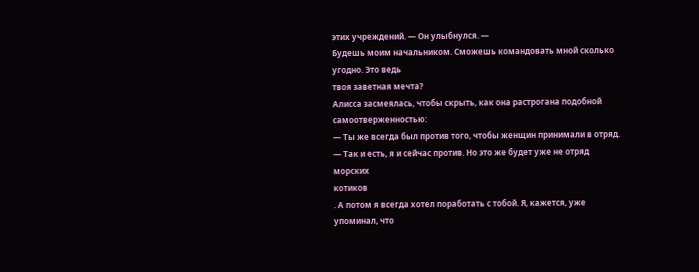этих учреждений. — Он улыбнулся. —
Будешь моим начальником. Сможешь командовать мной сколько угодно. Это ведь
твоя заветная мечта?
Алисса засмеялась, чтобы скрыть, как она растрогана подобной
самоотверженностью:
— Ты же всегда был против того, чтобы женщин принимали в отряд.
— Так и есть, я и сейчас против. Но это же будет уже не отряд
морских
котиков
. А потом я всегда хотел поработать с тобой. Я, кажется, уже
упоминал, что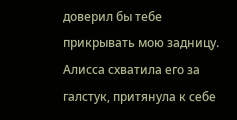доверил бы тебе прикрывать мою задницу.
Алисса схватила его за галстук, притянула к себе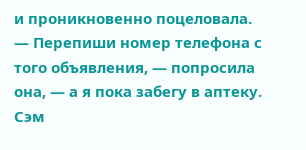и проникновенно поцеловала.
— Перепиши номер телефона с того объявления, — попросила
она, — а я пока забегу в аптеку.
Сэм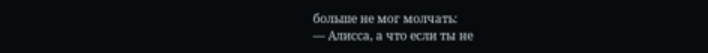больше не мог молчать:
— Алисса, а что если ты не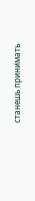станешь принимать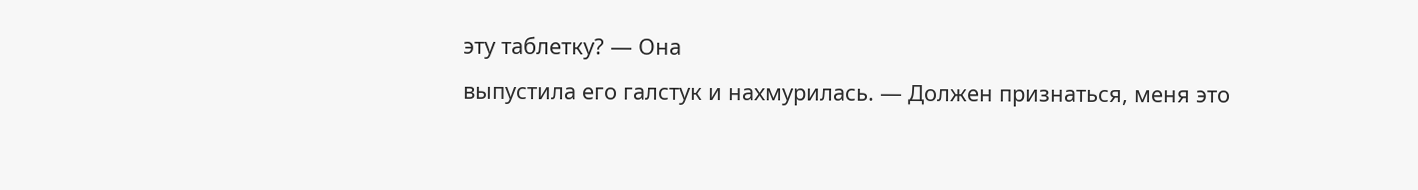эту таблетку? — Она
выпустила его галстук и нахмурилась. — Должен признаться, меня это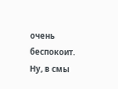очень беспокоит. Ну, в смы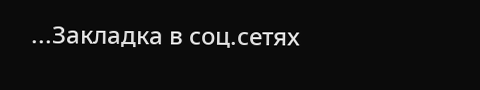...Закладка в соц.сетях